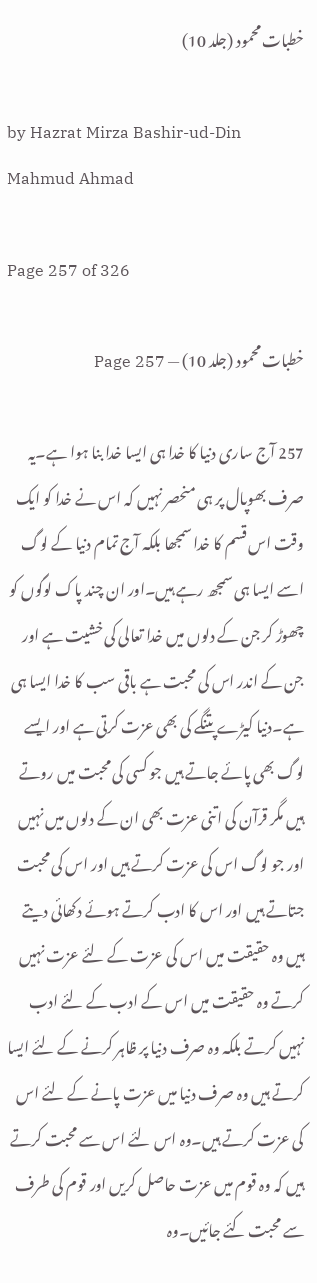خطبات محمود (جلد 10)

by Hazrat Mirza Bashir-ud-Din Mahmud Ahmad

Page 257 of 326

خطبات محمود (جلد 10) — Page 257

257 آج ساری دنیا کا خدا ہی ایسا خدا بنا ہوا ہے۔یہ صرف بھوپال پر ہی منحصر نہیں کہ اس نے خدا کو ایک وقت اس قسم کا خدا سمجھا بلکہ آج تمام دنیا کے لوگ اسے ایسا ہی سمجھ رہے ہیں۔اور ان چند پاک لوگوں کو چھوڑ کر جن کے دلوں میں خدا تعالی کی خشیت ہے اور جن کے اندر اس کی محبت ہے باقی سب کا خدا ایسا ہی ہے۔دنیا کیڑے پتنگے کی بھی عزت کرتی ہے اور ایسے لوگ بھی پائے جاتے ہیں جو کسی کی محبت میں روتے ہیں مگر قرآن کی اتنی عزت بھی ان کے دلوں میں نہیں اور جو لوگ اس کی عزت کرتے ہیں اور اس کی محبت جتاتے ہیں اور اس کا ادب کرتے ہوئے دکھائی دیتے ہیں وہ حقیقت میں اس کی عزت کے لئے عزت نہیں کرتے وہ حقیقت میں اس کے ادب کے لئے ادب نہیں کرتے بلکہ وہ صرف دنیا پر ظاہر کرنے کے لئے ایسا کرتے ہیں وہ صرف دنیا میں عزت پانے کے لئے اس کی عزت کرتے ہیں۔وہ اس لئے اس سے محبت کرتے ہیں کہ وہ قوم میں عزت حاصل کریں اور قوم کی طرف سے محبت کئے جائیں۔وہ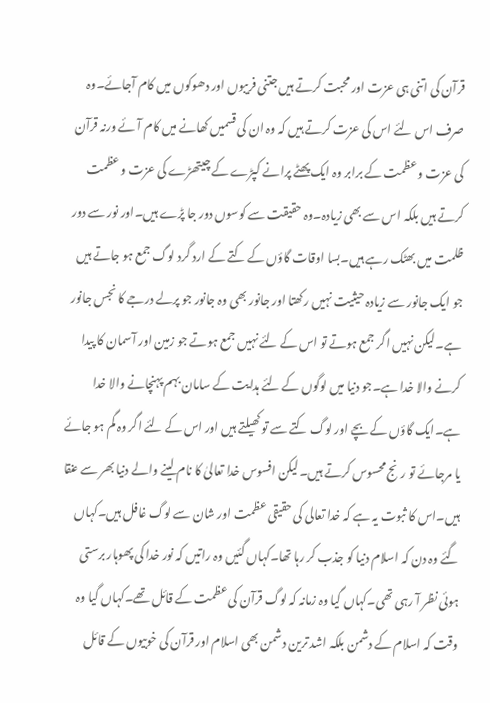قرآن کی اتنی ہی عزت اور محبت کرتے ہیں جتنی فریبوں اور دھوکوں میں کام آجائے۔وہ صرف اس لئے اس کی عزت کرتے ہیں کہ وہ ان کی قسمیں کھانے میں کام آئے ورنہ قرآن کی عزت و عظمت کے برابر وہ ایک پھٹے پرانے کپڑے کے چیتھڑے کی عزت و عظمت کرتے ہیں بلکہ اس سے بھی زیادہ۔وہ حقیقت سے کوسوں دور جا پڑے ہیں۔اور نور سے دور ظلمت میں بھٹک رہے ہیں۔بسا اوقات گاؤں کے کتے کے ارد گرد لوگ جمع ہو جاتے ہیں جو ایک جانور سے زیادہ حیثیت نہیں رکھتا اور جانور بھی وہ جانور جو پرلے درجے کا نجس جانور ہے۔لیکن نہیں اگر جمع ہوتے تو اس کے لئے نہیں جمع ہوتے جو زمین اور آسمان کا پیدا کرنے والا خدا ہے۔جو دنیا میں لوگوں کے لئے ہدایت کے سامان بہم پہنچانے والا خدا ہے۔ایک گاؤں کے بچے اور لوگ کتے سے تو کھیلتے ہیں اور اس کے لئے اگر وہ گم ہو جائے یا مرجائے تو رنج محسوس کرتے ہیں۔لیکن افسوس خدا تعالیٰ کا نام لینے والے دنیا بھر سے عنقا ہیں۔اس کا ثبوت یہ ہے کہ خدا تعالی کی حقیقی عظمت اور شان سے لوگ غافل ہیں۔کہاں گئے وہ دن کہ اسلام دنیا کو جذب کر رہا تھا۔کہاں گئیں وہ راتیں کہ نور خدا کی پھوہار برستی ہوئی نظر آ رہی تھی۔کہاں گیا وہ زمانہ کہ لوگ قرآن کی عظمت کے قائل تھے۔کہاں گیا وہ وقت کہ اسلام کے دشمن بلکہ اشد ترین دشمن بھی اسلام اور قرآن کی خوبیوں کے قائل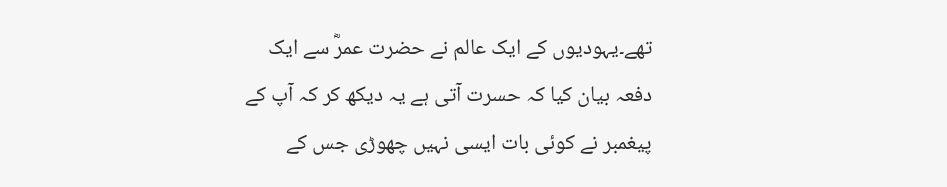تھے۔یہودیوں کے ایک عالم نے حضرت عمرؓ سے ایک دفعہ بیان کیا کہ حسرت آتی ہے یہ دیکھ کر کہ آپ کے پیغمبر نے کوئی بات ایسی نہیں چھوڑی جس کے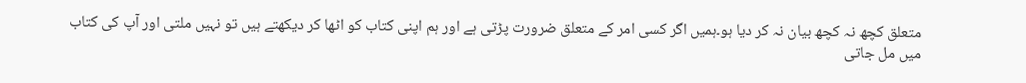متعلق کچھ نہ کچھ بیان نہ کر دیا ہو۔ہمیں اگر کسی امر کے متعلق ضرورت پڑتی ہے اور ہم اپنی کتاب کو اٹھا کر دیکھتے ہیں تو نہیں ملتی اور آپ کی کتاب میں مل جاتی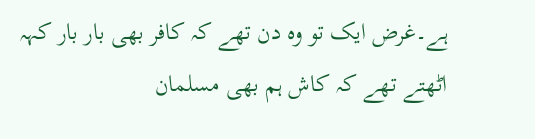ہے۔غرض ایک تو وہ دن تھے کہ کافر بھی بار بار کہہ اٹھتے تھے کہ کاش ہم بھی مسلمان